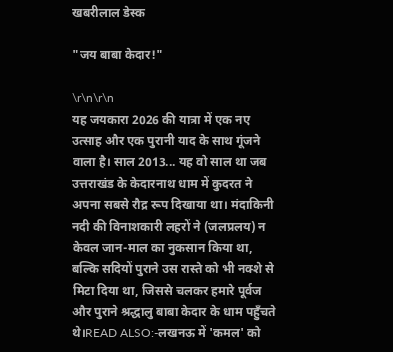खबरीलाल डेस्क

"जय बाबा केदार!"

\r\n\r\n
यह जयकारा 2026 की यात्रा में एक नए उत्साह और एक पुरानी याद के साथ गूंजने वाला है। साल 2013... यह वो साल था जब उत्तराखंड के केदारनाथ धाम में कुदरत ने अपना सबसे रौद्र रूप दिखाया था। मंदाकिनी नदी की विनाशकारी लहरों ने (जलप्रलय) न केवल जान-माल का नुकसान किया था, बल्कि सदियों पुराने उस रास्ते को भी नक्शे से मिटा दिया था, जिससे चलकर हमारे पूर्वज और पुराने श्रद्धालु बाबा केदार के धाम पहुँचते थे।READ ALSO:-लखनऊ में 'कमल' को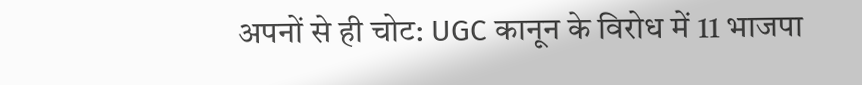अपनों से ही चोट: UGC कानून के विरोध में 11 भाजपा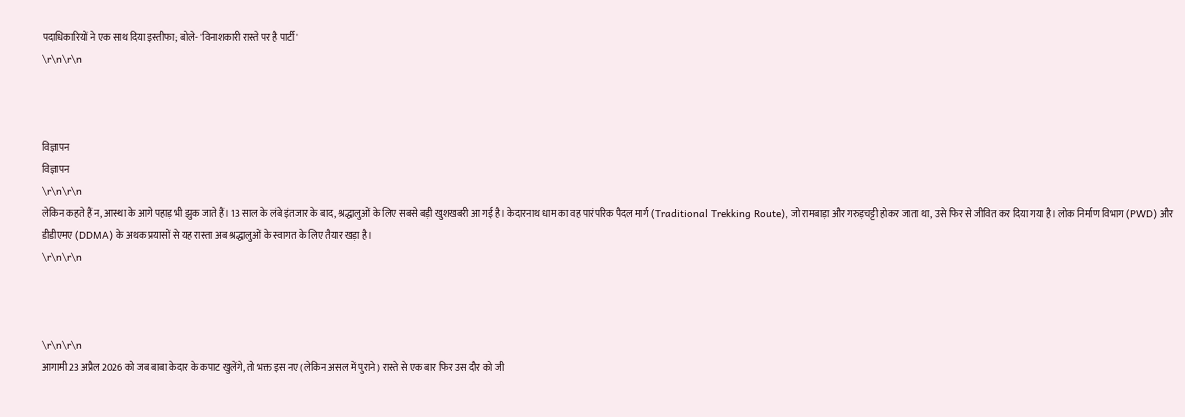पदाधिकारियों ने एक साथ दिया इस्तीफा; बोले- 'विनाशकारी रास्ते पर है पार्टी'
\r\n\r\n



विज्ञापन
विज्ञापन
\r\n\r\n
लेकिन कहते हैं न, आस्था के आगे पहाड़ भी झुक जाते हैं। 13 साल के लंबे इंतजार के बाद, श्रद्धालुओं के लिए सबसे बड़ी खुशखबरी आ गई है। केदारनाथ धाम का वह पारंपरिक पैदल मार्ग (Traditional Trekking Route), जो रामबाड़ा और गरुड़चट्टी होकर जाता था, उसे फिर से जीवित कर दिया गया है। लोक निर्माण विभाग (PWD) और डीडीएमए (DDMA) के अथक प्रयासों से यह रास्ता अब श्रद्धालुओं के स्वागत के लिए तैयार खड़ा है।
\r\n\r\n



\r\n\r\n
आगामी 23 अप्रैल 2026 को जब बाबा केदार के कपाट खुलेंगे, तो भक्त इस नए (लेकिन असल में पुराने) रास्ते से एक बार फिर उस दौर को जी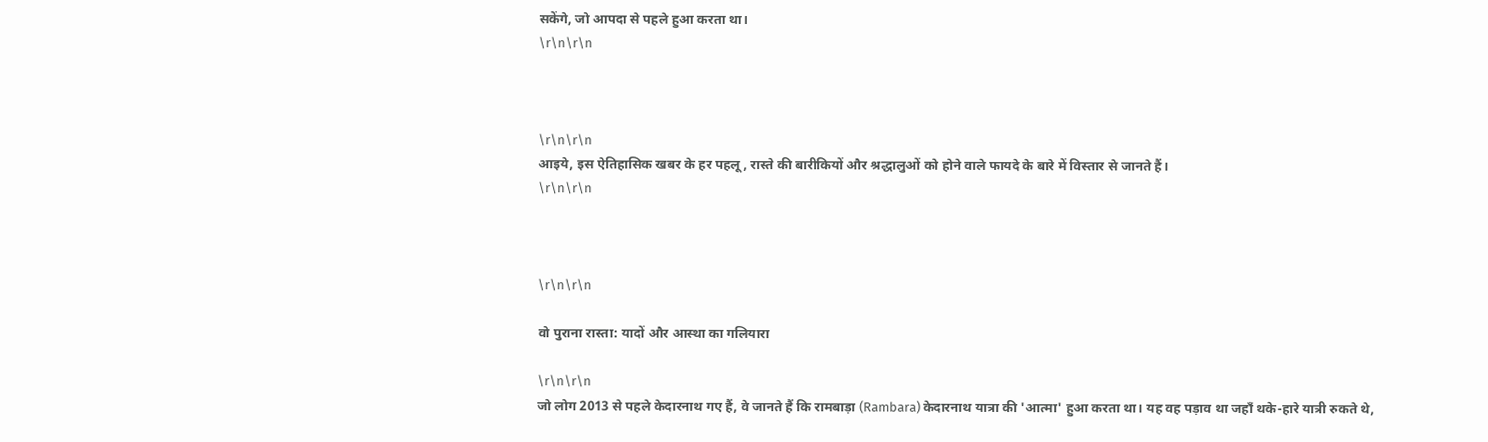सकेंगे, जो आपदा से पहले हुआ करता था।
\r\n\r\n



\r\n\r\n
आइये, इस ऐतिहासिक खबर के हर पहलू, रास्ते की बारीकियों और श्रद्धालुओं को होने वाले फायदे के बारे में विस्तार से जानते हैं।
\r\n\r\n



\r\n\r\n

वो पुराना रास्ता: यादों और आस्था का गलियारा

\r\n\r\n
जो लोग 2013 से पहले केदारनाथ गए हैं, वे जानते हैं कि रामबाड़ा (Rambara) केदारनाथ यात्रा की 'आत्मा' हुआ करता था। यह वह पड़ाव था जहाँ थके-हारे यात्री रुकते थे,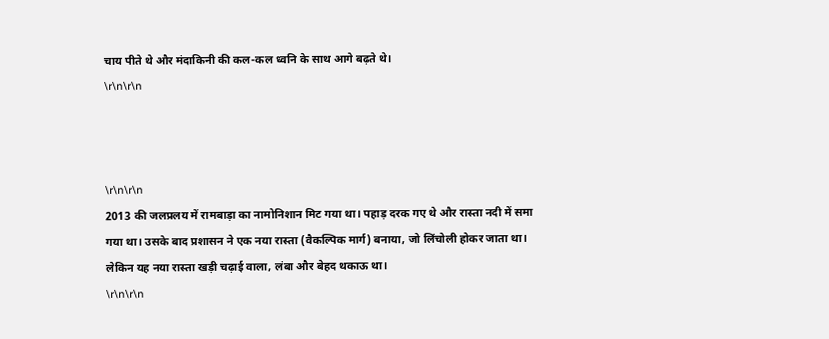चाय पीते थे और मंदाकिनी की कल-कल ध्वनि के साथ आगे बढ़ते थे।
\r\n\r\n



\r\n\r\n
2013 की जलप्रलय में रामबाड़ा का नामोनिशान मिट गया था। पहाड़ दरक गए थे और रास्ता नदी में समा गया था। उसके बाद प्रशासन ने एक नया रास्ता (वैकल्पिक मार्ग) बनाया, जो लिंचोली होकर जाता था। लेकिन यह नया रास्ता खड़ी चढ़ाई वाला, लंबा और बेहद थकाऊ था।
\r\n\r\n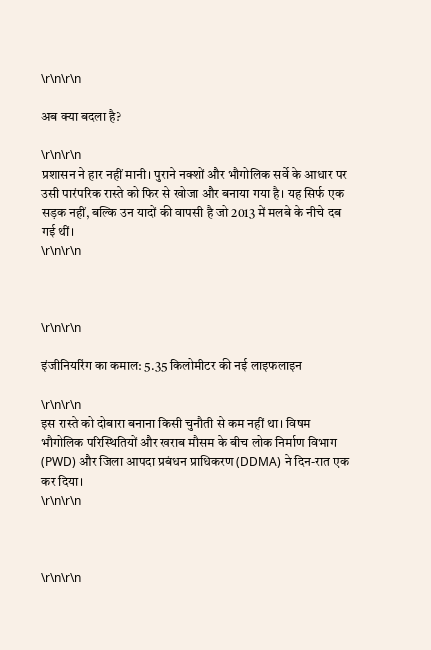\r\n\r\n

अब क्या बदला है?

\r\n\r\n
प्रशासन ने हार नहीं मानी। पुराने नक्शों और भौगोलिक सर्वे के आधार पर उसी पारंपरिक रास्ते को फिर से खोजा और बनाया गया है। यह सिर्फ एक सड़क नहीं, बल्कि उन यादों की वापसी है जो 2013 में मलबे के नीचे दब गई थीं।
\r\n\r\n



\r\n\r\n

इंजीनियरिंग का कमाल: 5.35 किलोमीटर की नई लाइफलाइन

\r\n\r\n
इस रास्ते को दोबारा बनाना किसी चुनौती से कम नहीं था। विषम भौगोलिक परिस्थितियों और खराब मौसम के बीच लोक निर्माण विभाग (PWD) और जिला आपदा प्रबंधन प्राधिकरण (DDMA) ने दिन-रात एक कर दिया।
\r\n\r\n



\r\n\r\n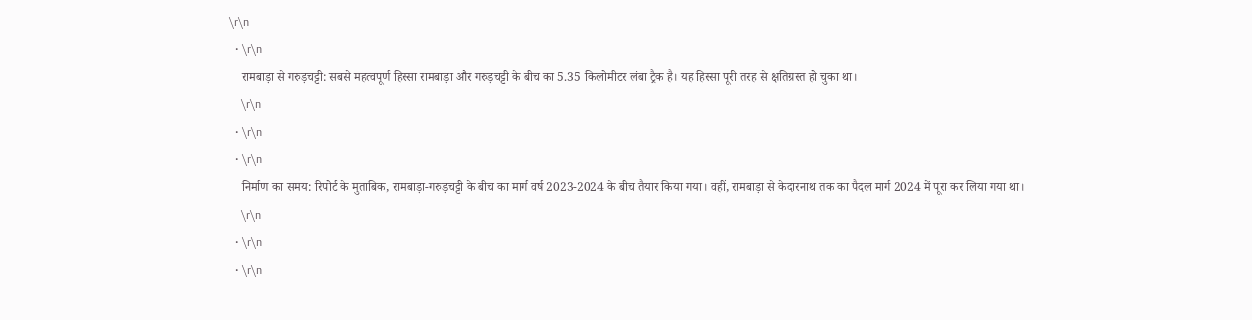\r\n
  • \r\n
    रामबाड़ा से गरुड़चट्टी: सबसे महत्वपूर्ण हिस्सा रामबाड़ा और गरुड़चट्टी के बीच का 5.35 किलोमीटर लंबा ट्रैक है। यह हिस्सा पूरी तरह से क्षतिग्रस्त हो चुका था।
    \r\n
  • \r\n
  • \r\n
    निर्माण का समय: रिपोर्ट के मुताबिक, रामबाड़ा-गरुड़चट्टी के बीच का मार्ग वर्ष 2023-2024 के बीच तैयार किया गया। वहीं, रामबाड़ा से केदारनाथ तक का पैदल मार्ग 2024 में पूरा कर लिया गया था।
    \r\n
  • \r\n
  • \r\n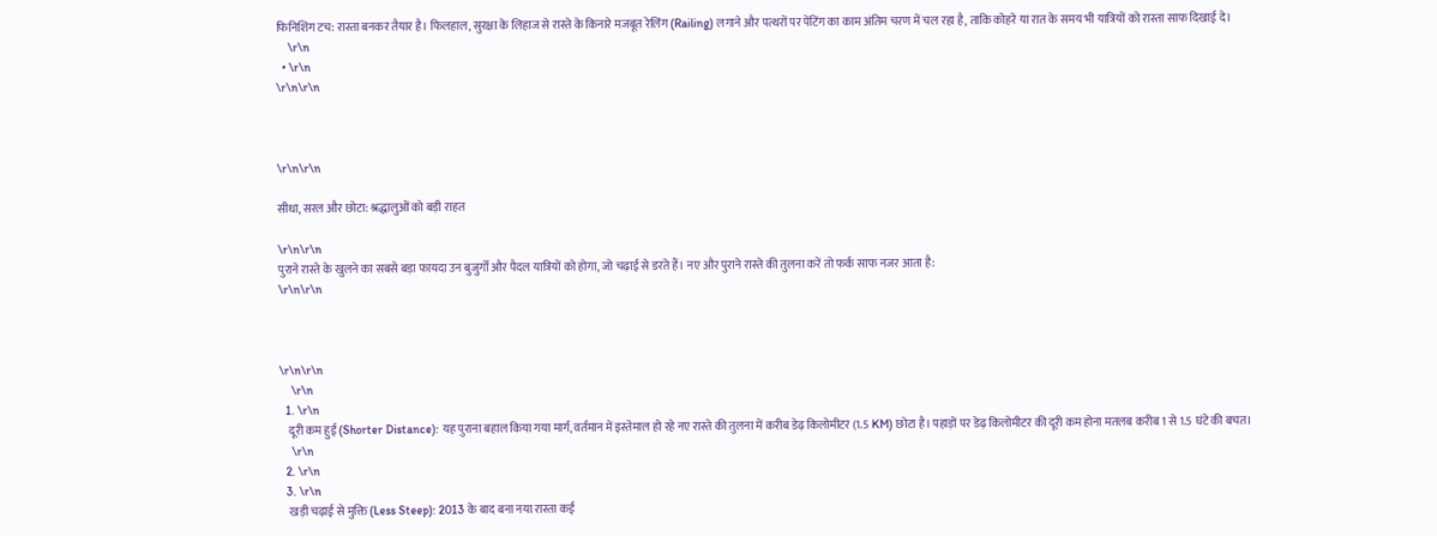फिनिशिंग टच: रास्ता बनकर तैयार है। फिलहाल, सुरक्षा के लिहाज से रास्ते के किनारे मजबूत रेलिंग (Railing) लगाने और पत्थरों पर पेंटिंग का काम अंतिम चरण में चल रहा है, ताकि कोहरे या रात के समय भी यात्रियों को रास्ता साफ दिखाई दे।
    \r\n
  • \r\n
\r\n\r\n



\r\n\r\n

सीधा, सरल और छोटा: श्रद्धालुओं को बड़ी राहत

\r\n\r\n
पुराने रास्ते के खुलने का सबसे बड़ा फायदा उन बुजुर्गों और पैदल यात्रियों को होगा, जो चढ़ाई से डरते हैं। नए और पुराने रास्ते की तुलना करें तो फर्क साफ नजर आता है:
\r\n\r\n



\r\n\r\n
    \r\n
  1. \r\n
    दूरी कम हुई (Shorter Distance): यह पुराना बहाल किया गया मार्ग, वर्तमान में इस्तेमाल हो रहे नए रास्ते की तुलना में करीब डेढ़ किलोमीटर (1.5 KM) छोटा है। पहाड़ों पर डेढ़ किलोमीटर की दूरी कम होना मतलब करीब 1 से 1.5 घंटे की बचत।
    \r\n
  2. \r\n
  3. \r\n
    खड़ी चढ़ाई से मुक्ति (Less Steep): 2013 के बाद बना नया रास्ता कई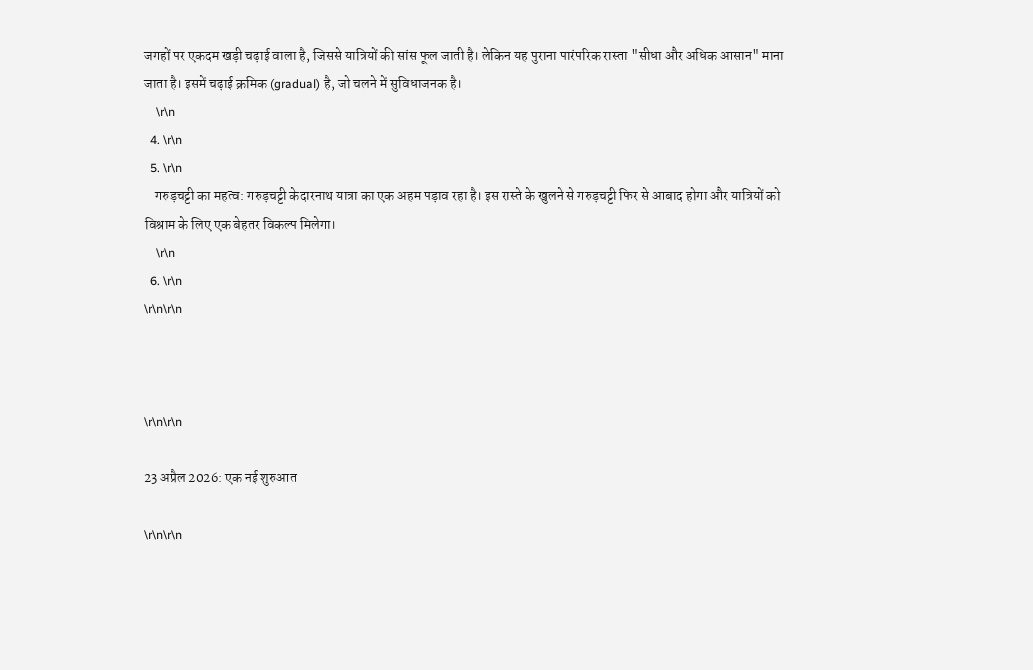जगहों पर एकदम खड़ी चढ़ाई वाला है, जिससे यात्रियों की सांस फूल जाती है। लेकिन यह पुराना पारंपरिक रास्ता "सीधा और अधिक आसान" माना जाता है। इसमें चढ़ाई क्रमिक (gradual) है, जो चलने में सुविधाजनक है।
    \r\n
  4. \r\n
  5. \r\n
    गरुड़चट्टी का महत्व: गरुड़चट्टी केदारनाथ यात्रा का एक अहम पड़ाव रहा है। इस रास्ते के खुलने से गरुड़चट्टी फिर से आबाद होगा और यात्रियों को विश्राम के लिए एक बेहतर विकल्प मिलेगा।
    \r\n
  6. \r\n
\r\n\r\n



\r\n\r\n

23 अप्रैल 2026: एक नई शुरुआत

\r\n\r\n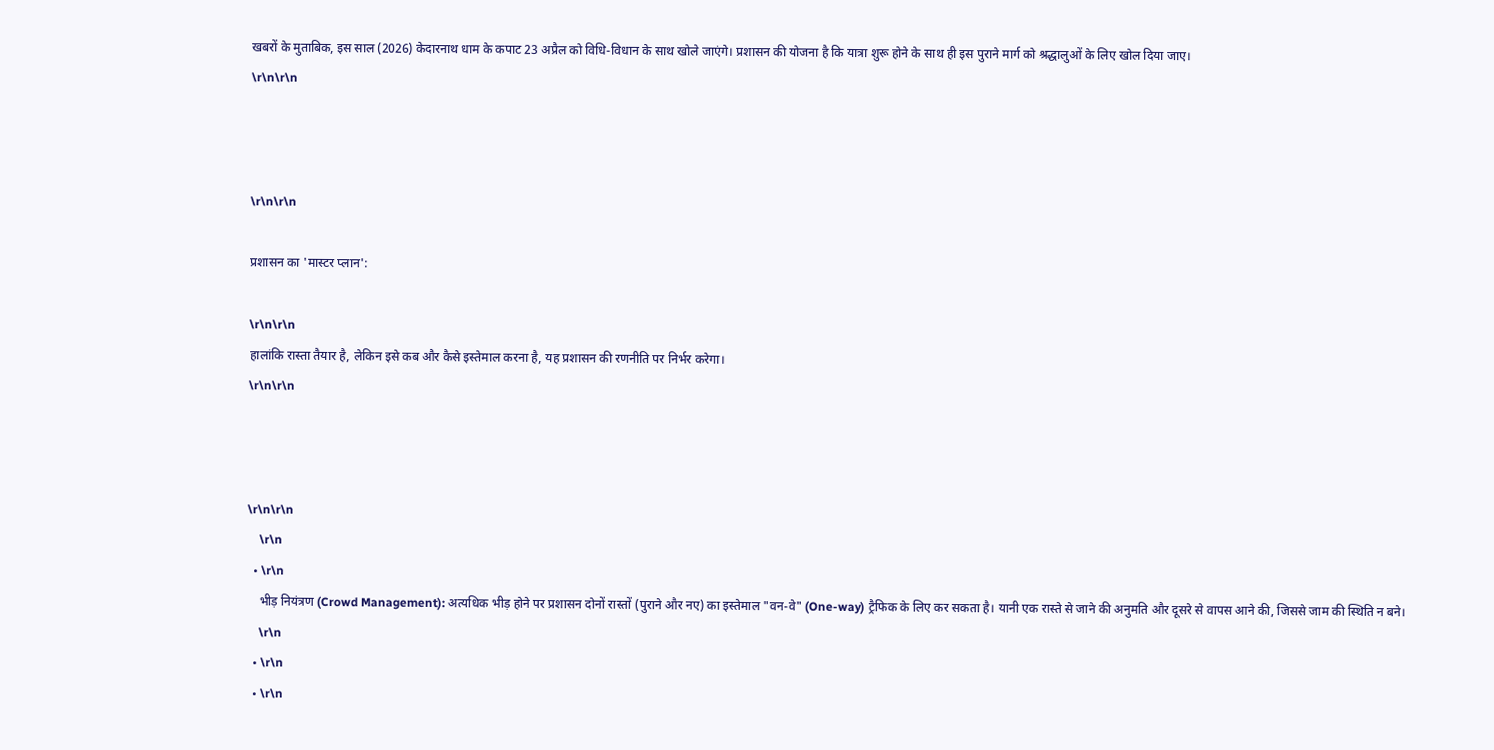खबरों के मुताबिक, इस साल (2026) केदारनाथ धाम के कपाट 23 अप्रैल को विधि-विधान के साथ खोले जाएंगे। प्रशासन की योजना है कि यात्रा शुरू होने के साथ ही इस पुराने मार्ग को श्रद्धालुओं के लिए खोल दिया जाए।
\r\n\r\n



\r\n\r\n

प्रशासन का 'मास्टर प्लान':

\r\n\r\n
हालांकि रास्ता तैयार है, लेकिन इसे कब और कैसे इस्तेमाल करना है, यह प्रशासन की रणनीति पर निर्भर करेगा।
\r\n\r\n



\r\n\r\n
    \r\n
  • \r\n
    भीड़ नियंत्रण (Crowd Management): अत्यधिक भीड़ होने पर प्रशासन दोनों रास्तों (पुराने और नए) का इस्तेमाल "वन-वे" (One-way) ट्रैफिक के लिए कर सकता है। यानी एक रास्ते से जाने की अनुमति और दूसरे से वापस आने की, जिससे जाम की स्थिति न बने।
    \r\n
  • \r\n
  • \r\n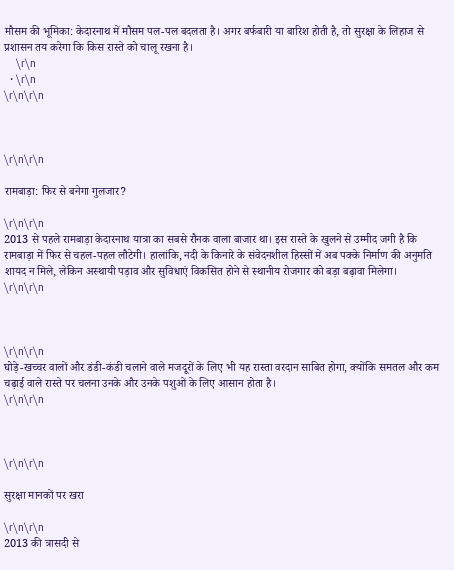मौसम की भूमिका: केदारनाथ में मौसम पल-पल बदलता है। अगर बर्फबारी या बारिश होती है, तो सुरक्षा के लिहाज से प्रशासन तय करेगा कि किस रास्ते को चालू रखना है।
    \r\n
  • \r\n
\r\n\r\n



\r\n\r\n

रामबाड़ा: फिर से बनेगा गुलजार?

\r\n\r\n
2013 से पहले रामबाड़ा केदारनाथ यात्रा का सबसे रौनक वाला बाजार था। इस रास्ते के खुलने से उम्मीद जगी है कि रामबाड़ा में फिर से चहल-पहल लौटेगी। हालांकि, नदी के किनारे के संवेदनशील हिस्सों में अब पक्के निर्माण की अनुमति शायद न मिले, लेकिन अस्थायी पड़ाव और सुविधाएं विकसित होने से स्थानीय रोजगार को बड़ा बढ़ावा मिलेगा।
\r\n\r\n



\r\n\r\n
घोड़े-खच्चर वालों और डंडी-कंडी चलाने वाले मजदूरों के लिए भी यह रास्ता वरदान साबित होगा, क्योंकि समतल और कम चढ़ाई वाले रास्ते पर चलना उनके और उनके पशुओं के लिए आसान होता है।
\r\n\r\n



\r\n\r\n

सुरक्षा मानकों पर खरा

\r\n\r\n
2013 की त्रासदी से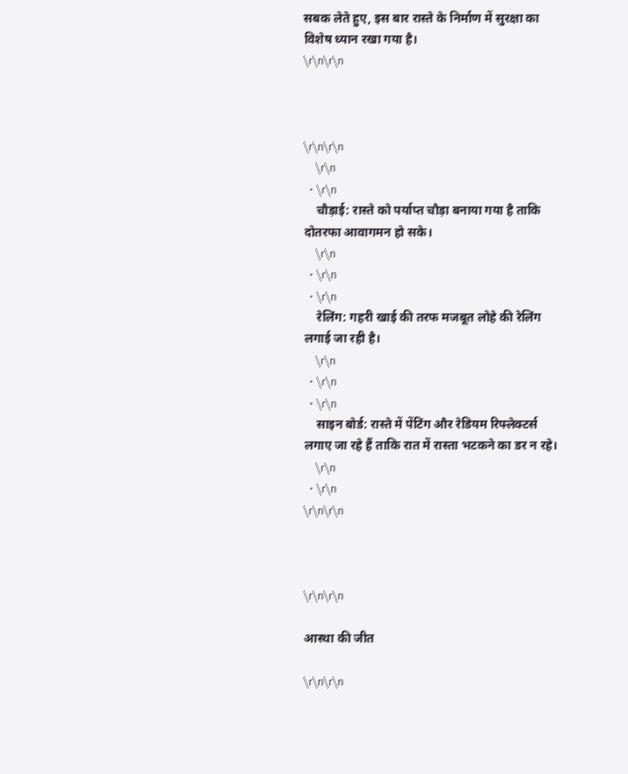सबक लेते हुए, इस बार रास्ते के निर्माण में सुरक्षा का विशेष ध्यान रखा गया है।
\r\n\r\n



\r\n\r\n
    \r\n
  • \r\n
    चौड़ाई: रास्ते को पर्याप्त चौड़ा बनाया गया है ताकि दोतरफा आवागमन हो सके।
    \r\n
  • \r\n
  • \r\n
    रेलिंग: गहरी खाई की तरफ मजबूत लोहे की रेलिंग लगाई जा रही है।
    \r\n
  • \r\n
  • \r\n
    साइन बोर्ड: रास्ते में पेंटिंग और रेडियम रिफ्लेक्टर्स लगाए जा रहे हैं ताकि रात में रास्ता भटकने का डर न रहे।
    \r\n
  • \r\n
\r\n\r\n



\r\n\r\n

आस्था की जीत

\r\n\r\n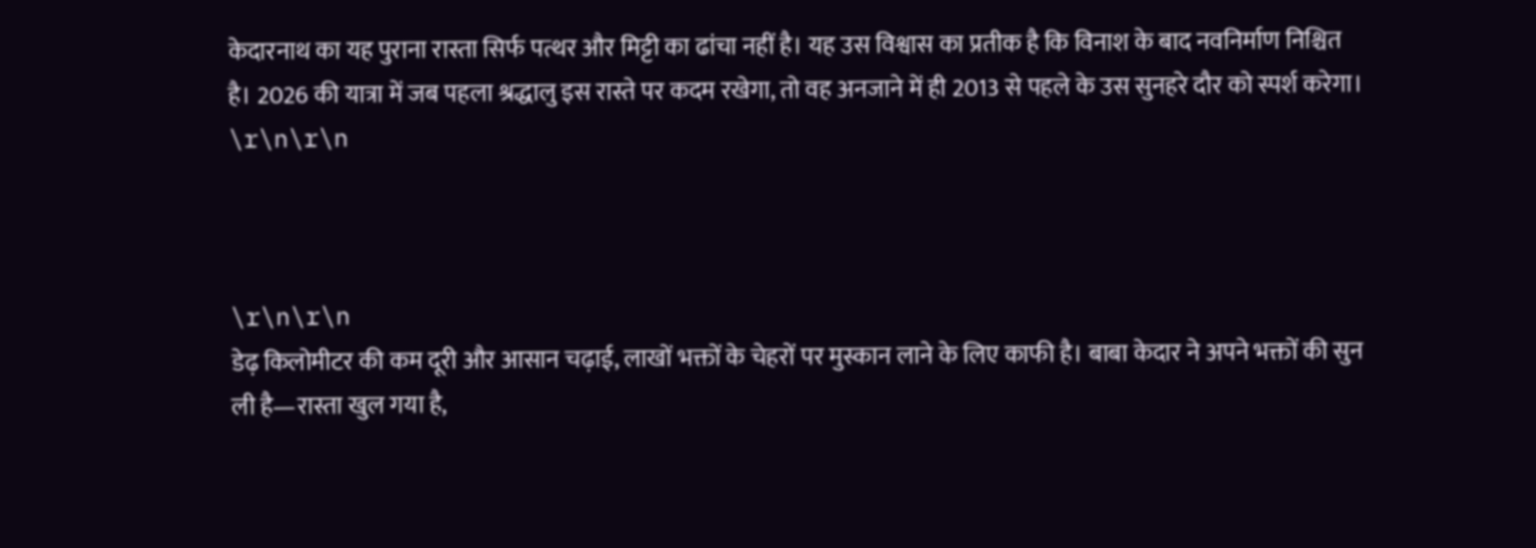केदारनाथ का यह पुराना रास्ता सिर्फ पत्थर और मिट्टी का ढांचा नहीं है। यह उस विश्वास का प्रतीक है कि विनाश के बाद नवनिर्माण निश्चित है। 2026 की यात्रा में जब पहला श्रद्धालु इस रास्ते पर कदम रखेगा, तो वह अनजाने में ही 2013 से पहले के उस सुनहरे दौर को स्पर्श करेगा।
\r\n\r\n



\r\n\r\n
डेढ़ किलोमीटर की कम दूरी और आसान चढ़ाई, लाखों भक्तों के चेहरों पर मुस्कान लाने के लिए काफी है। बाबा केदार ने अपने भक्तों की सुन ली है—रास्ता खुल गया है,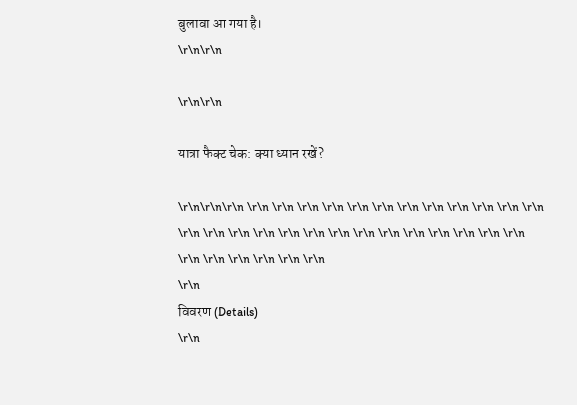बुलावा आ गया है।
\r\n\r\n

\r\n\r\n

यात्रा फैक्ट चेक: क्या ध्यान रखें?

\r\n\r\n\r\n \r\n \r\n \r\n \r\n \r\n \r\n \r\n \r\n \r\n \r\n \r\n \r\n \r\n \r\n \r\n \r\n \r\n \r\n \r\n \r\n \r\n \r\n \r\n \r\n \r\n \r\n \r\n \r\n \r\n \r\n \r\n \r\n
\r\n
विवरण (Details)
\r\n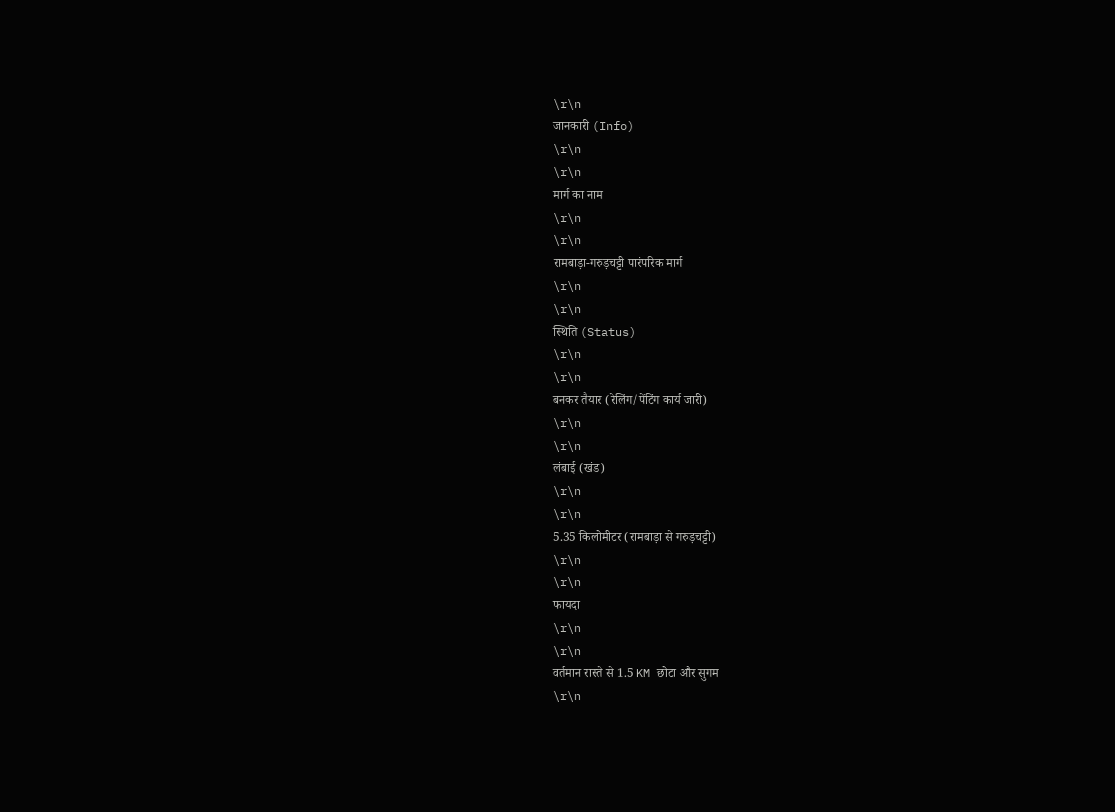\r\n
जानकारी (Info)
\r\n
\r\n
मार्ग का नाम
\r\n
\r\n
रामबाड़ा-गरुड़चट्टी पारंपरिक मार्ग
\r\n
\r\n
स्थिति (Status)
\r\n
\r\n
बनकर तैयार (रेलिंग/पेंटिंग कार्य जारी)
\r\n
\r\n
लंबाई (खंड)
\r\n
\r\n
5.35 किलोमीटर (रामबाड़ा से गरुड़चट्टी)
\r\n
\r\n
फायदा
\r\n
\r\n
वर्तमान रास्ते से 1.5 KM छोटा और सुगम
\r\n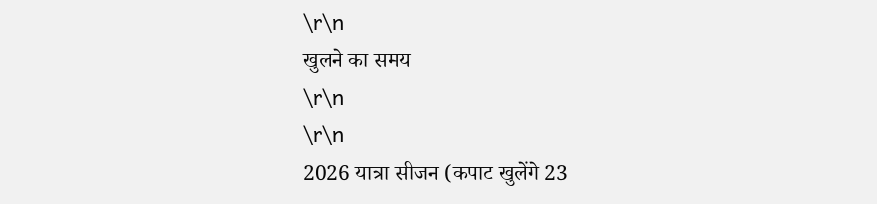\r\n
खुलने का समय
\r\n
\r\n
2026 यात्रा सीजन (कपाट खुलेंगे 23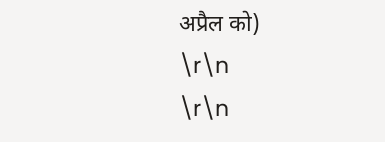अप्रैल को)
\r\n
\r\n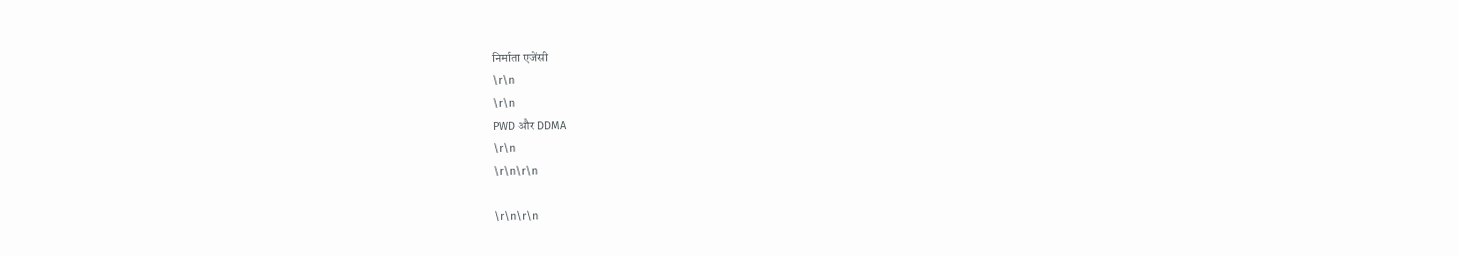निर्माता एजेंसी
\r\n
\r\n
PWD और DDMA
\r\n
\r\n\r\n

\r\n\r\n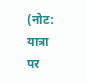(नोट: यात्रा पर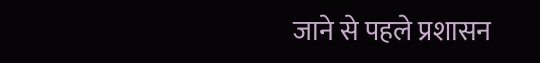जाने से पहले प्रशासन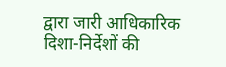द्वारा जारी आधिकारिक दिशा-निर्देशों की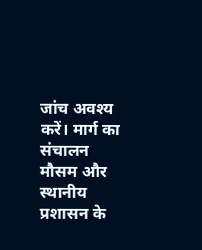जांच अवश्य करें। मार्ग का संचालन मौसम और स्थानीय प्रशासन के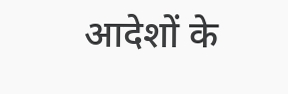आदेशों के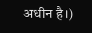अधीन है।)